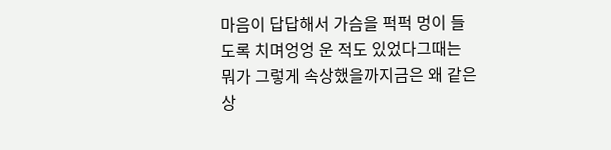마음이 답답해서 가슴을 퍽퍽 멍이 들도록 치며엉엉 운 적도 있었다그때는 뭐가 그렇게 속상했을까지금은 왜 같은 상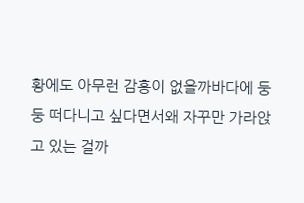황에도 아무런 감흥이 없을까바다에 둥둥 떠다니고 싶다면서왜 자꾸만 가라앉고 있는 걸까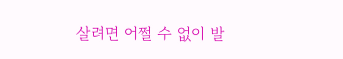살려면 어쩔 수 없이 발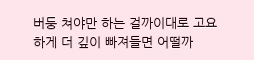버둥 쳐야만 하는 걸까이대로 고요하게 더 깊이 빠져들면 어떨까